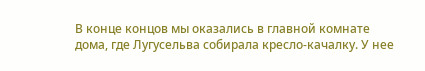В конце концов мы оказались в главной комнате дома, где Лугусельва собирала кресло-качалку. У нее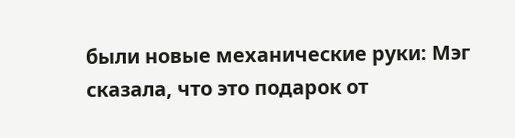были новые механические руки: Мэг сказала, что это подарок от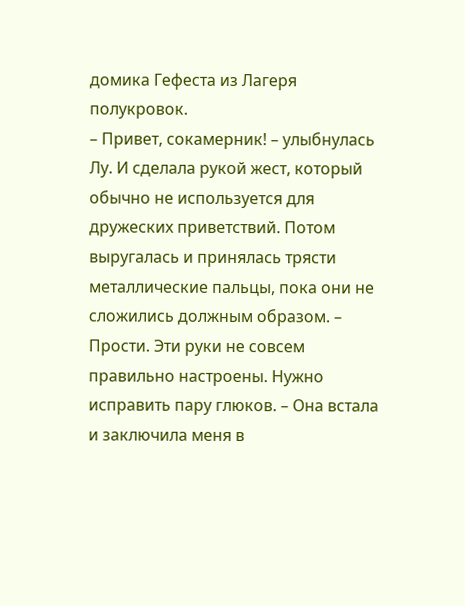домика Гефеста из Лагеря полукровок.
– Привет, сокамерник! – улыбнулась Лу. И сделала рукой жест, который обычно не используется для дружеских приветствий. Потом выругалась и принялась трясти металлические пальцы, пока они не сложились должным образом. – Прости. Эти руки не совсем правильно настроены. Нужно исправить пару глюков. – Она встала и заключила меня в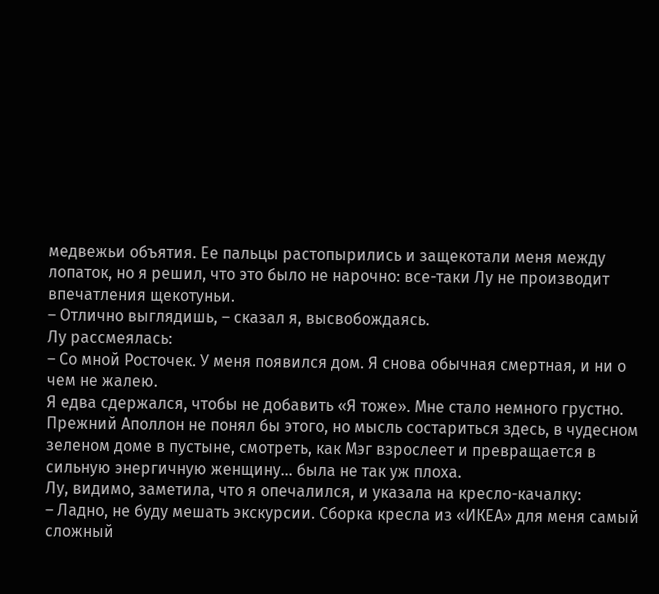медвежьи объятия. Ее пальцы растопырились и защекотали меня между лопаток, но я решил, что это было не нарочно: все-таки Лу не производит впечатления щекотуньи.
– Отлично выглядишь, – сказал я, высвобождаясь.
Лу рассмеялась:
– Со мной Росточек. У меня появился дом. Я снова обычная смертная, и ни о чем не жалею.
Я едва сдержался, чтобы не добавить «Я тоже». Мне стало немного грустно. Прежний Аполлон не понял бы этого, но мысль состариться здесь, в чудесном зеленом доме в пустыне, смотреть, как Мэг взрослеет и превращается в сильную энергичную женщину… была не так уж плоха.
Лу, видимо, заметила, что я опечалился, и указала на кресло-качалку:
– Ладно, не буду мешать экскурсии. Сборка кресла из «ИКЕА» для меня самый сложный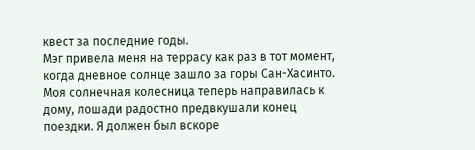квест за последние годы.
Мэг привела меня на террасу как раз в тот момент, когда дневное солнце зашло за горы Сан-Хасинто. Моя солнечная колесница теперь направилась к дому, лошади радостно предвкушали конец поездки. Я должен был вскоре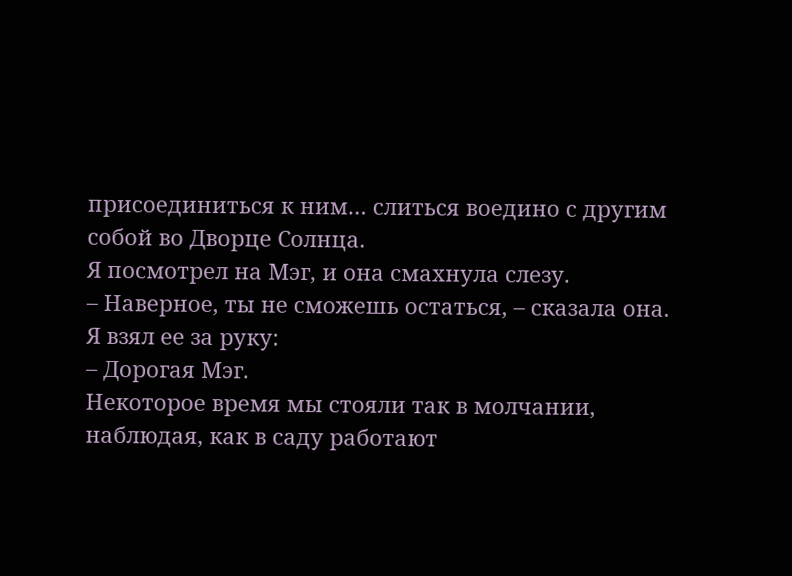присоединиться к ним… слиться воедино с другим собой во Дворце Солнца.
Я посмотрел на Мэг, и она смахнула слезу.
– Наверное, ты не сможешь остаться, – сказала она.
Я взял ее за руку:
– Дорогая Мэг.
Некоторое время мы стояли так в молчании, наблюдая, как в саду работают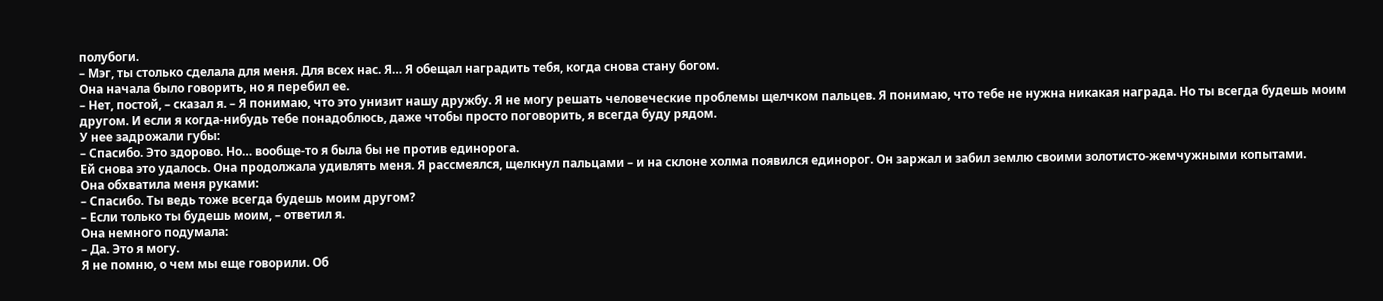полубоги.
– Мэг, ты столько сделала для меня. Для всех нас. Я… Я обещал наградить тебя, когда снова стану богом.
Она начала было говорить, но я перебил ее.
– Нет, постой, – сказал я. – Я понимаю, что это унизит нашу дружбу. Я не могу решать человеческие проблемы щелчком пальцев. Я понимаю, что тебе не нужна никакая награда. Но ты всегда будешь моим другом. И если я когда-нибудь тебе понадоблюсь, даже чтобы просто поговорить, я всегда буду рядом.
У нее задрожали губы:
– Спасибо. Это здорово. Но… вообще-то я была бы не против единорога.
Ей снова это удалось. Она продолжала удивлять меня. Я рассмеялся, щелкнул пальцами – и на склоне холма появился единорог. Он заржал и забил землю своими золотисто-жемчужными копытами.
Она обхватила меня руками:
– Спасибо. Ты ведь тоже всегда будешь моим другом?
– Если только ты будешь моим, – ответил я.
Она немного подумала:
– Да. Это я могу.
Я не помню, о чем мы еще говорили. Об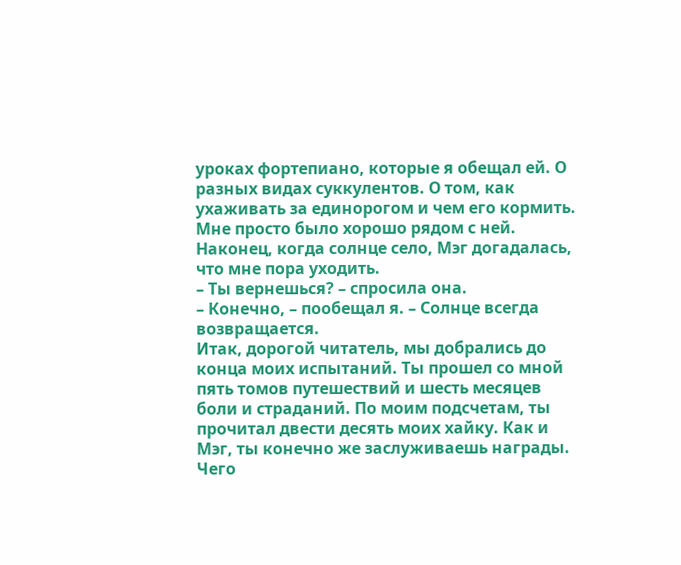уроках фортепиано, которые я обещал ей. О разных видах суккулентов. О том, как ухаживать за единорогом и чем его кормить. Мне просто было хорошо рядом с ней.
Наконец, когда солнце село, Мэг догадалась, что мне пора уходить.
– Ты вернешься? – спросила она.
– Конечно, – пообещал я. – Солнце всегда возвращается.
Итак, дорогой читатель, мы добрались до конца моих испытаний. Ты прошел со мной пять томов путешествий и шесть месяцев боли и страданий. По моим подсчетам, ты прочитал двести десять моих хайку. Как и Мэг, ты конечно же заслуживаешь награды.
Чего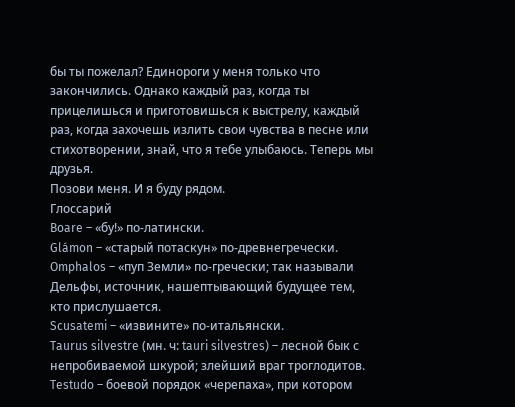бы ты пожелал? Единороги у меня только что закончились. Однако каждый раз, когда ты прицелишься и приготовишься к выстрелу, каждый раз, когда захочешь излить свои чувства в песне или стихотворении, знай, что я тебе улыбаюсь. Теперь мы друзья.
Позови меня. И я буду рядом.
Глоссарий
Boare – «бу!» по-латински.
Glámon – «старый потаскун» по-древнегречески.
Omphalos – «пуп Земли» по-гречески; так называли Дельфы, источник, нашептывающий будущее тем, кто прислушается.
Scusatemi – «извините» по-итальянски.
Taurus silvestre (мн. ч: tauri silvestres) – лесной бык с непробиваемой шкурой; злейший враг троглодитов.
Testudo – боевой порядок «черепаха», при котором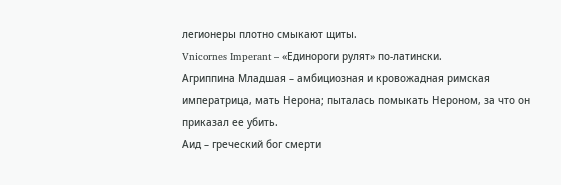легионеры плотно смыкают щиты.
Vnicornes Imperant – «Единороги рулят» по-латински.
Агриппина Младшая – амбициозная и кровожадная римская императрица, мать Нерона; пыталась помыкать Нероном, за что он приказал ее убить.
Аид – греческий бог смерти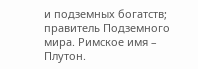и подземных богатств; правитель Подземного мира. Римское имя – Плутон.